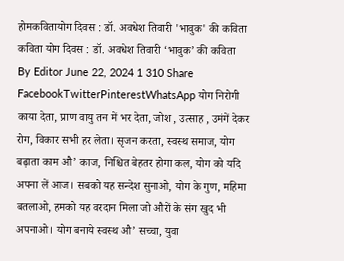होमकवितायोग दिवस : डॉ. अवधेश तिवारी 'भावुक' की कविता कविता योग दिवस : डॉ. अवधेश तिवारी ‘भावुक’ की कविता By Editor June 22, 2024 1 310 Share FacebookTwitterPinterestWhatsApp योग निरोगी काया देता, प्राण वायु तन में भर देता, जोश , उत्साह , उमंगें देकर रोग, विकार सभी हर लेता। सृजन करता, स्वस्थ समाज, योग बढ़ाता काम औ’ काज, निश्चित बेहतर होगा कल, योग को यदि अपना लें आज। सबको यह सन्देश सुनाओ, योग के गुण, महिमा बतलाओ, हमको यह वरदान मिला जो औरों के संग खुद भी अपनाओ। योग बनाये स्वस्थ औ’ सच्चा, युवा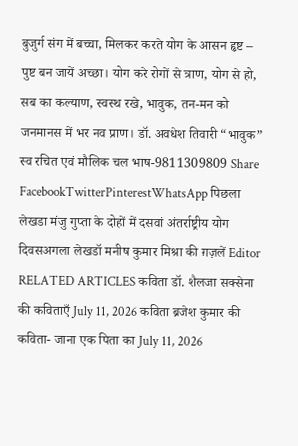बुजुर्ग संग में बच्चा, मिलकर करते योग के आसन हृष्ट – पुष्ट बन जायें अच्छा। योग करे रोगों से त्राण, योग से हो, सब का कल्याण, स्वस्थ रखे, भावुक, तन-मन को जनमानस में भर नव प्राण। डॉ. अवधेश तिवारी “भावुक” स्व रचित एवं मौलिक चल भाष-9811309809 Share FacebookTwitterPinterestWhatsApp पिछला लेखडा मंजु गुप्ता के दोहों में दसवां अंतर्राष्ट्रीय योग दिवसअगला लेखडॉ मनीष कुमार मिश्रा की ग़ज़लें Editor RELATED ARTICLES कविता डॉ. शैलजा सक्सेना की कविताएँ July 11, 2026 कविता ब्रजेश कुमार की कविता- जाना एक पिता का July 11, 2026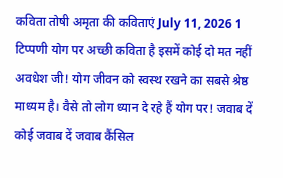कविता तोषी अमृता की कविताएं July 11, 2026 1 टिप्पणी योग पर अच्छी कविता है इसमें कोई दो मत नहीं अवधेश जी! योग जीवन को स्वस्थ रखने का सबसे श्रेष्ठ माध्यम है। वैसे तो लोग ध्यान दे रहे हैं योग पर! जवाब दें कोई जवाब दें जवाब कैंसिल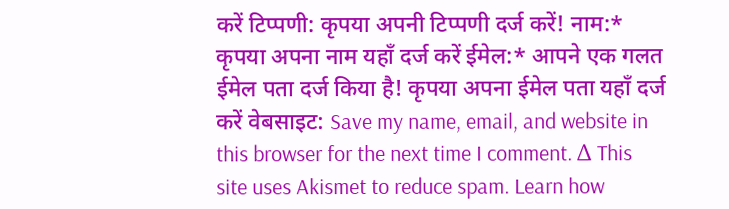करें टिप्पणी: कृपया अपनी टिप्पणी दर्ज करें! नाम:* कृपया अपना नाम यहाँ दर्ज करें ईमेल:* आपने एक गलत ईमेल पता दर्ज किया है! कृपया अपना ईमेल पता यहाँ दर्ज करें वेबसाइट: Save my name, email, and website in this browser for the next time I comment. Δ This site uses Akismet to reduce spam. Learn how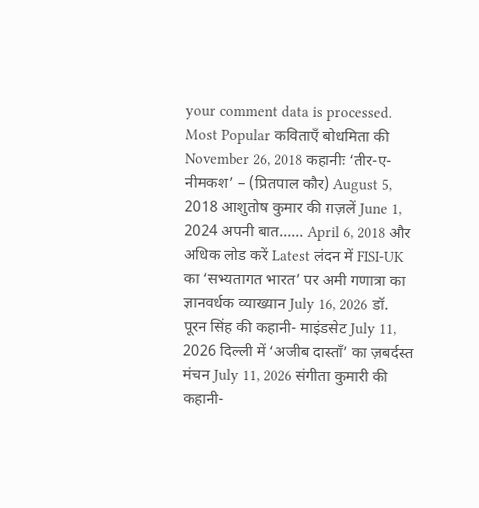your comment data is processed. Most Popular कविताएँ बोधमिता की November 26, 2018 कहानीः ‘तीर-ए-नीमकश’ – (प्रितपाल कौर) August 5, 2018 आशुतोष कुमार की ग़ज़लें June 1, 2024 अपनी बात…… April 6, 2018 और अधिक लोड करें Latest लंदन में FISI-UK का ‘सभ्यतागत भारत’ पर अमी गणात्रा का ज्ञानवर्धक व्याख्यान July 16, 2026 डॉ. पूरन सिंह की कहानी- माइंडसेट July 11, 2026 दिल्ली में ‘अजीब दास्ताँ’ का ज़बर्दस्त मंचन July 11, 2026 संगीता कुमारी की कहानी-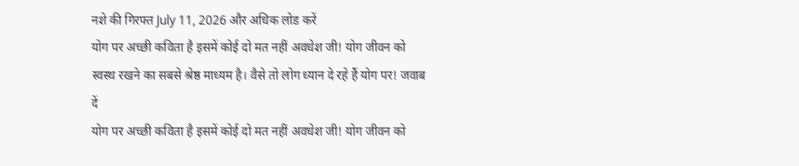नशे की गिरफ्त July 11, 2026 और अधिक लोड करें
योग पर अच्छी कविता है इसमें कोई दो मत नहीं अवधेश जी! योग जीवन को स्वस्थ रखने का सबसे श्रेष्ठ माध्यम है। वैसे तो लोग ध्यान दे रहे हैं योग पर! जवाब दें
योग पर अच्छी कविता है इसमें कोई दो मत नहीं अवधेश जी! योग जीवन को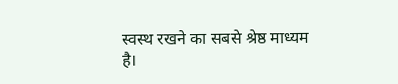स्वस्थ रखने का सबसे श्रेष्ठ माध्यम है।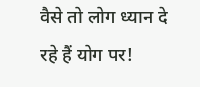वैसे तो लोग ध्यान दे रहे हैं योग पर!